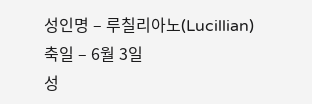성인명 – 루칠리아노(Lucillian)
축일 – 6월 3일
성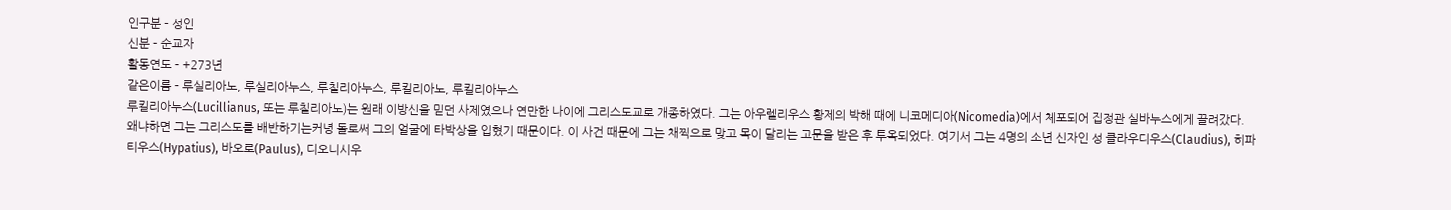인구분 – 성인
신분 – 순교자
활동연도 – +273년
같은이름 – 루실리아노, 루실리아누스, 루칠리아누스, 루킬리아노, 루킬리아누스
루킬리아누스(Lucillianus, 또는 루칠리아노)는 원래 이방신을 믿던 사제였으나 연만한 나이에 그리스도교로 개종하였다. 그는 아우렐리우스 황제의 박해 때에 니코메디아(Nicomedia)에서 체포되어 집정관 실바누스에게 끌려갔다. 왜냐하면 그는 그리스도를 배반하기는커녕 돌로써 그의 얼굴에 타박상을 입혔기 때문이다. 이 사건 때문에 그는 채찍으로 맞고 목이 달리는 고문을 받은 후 투옥되었다. 여기서 그는 4명의 소년 신자인 성 클라우디우스(Claudius), 히파티우스(Hypatius), 바오로(Paulus), 디오니시우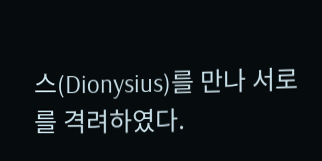스(Dionysius)를 만나 서로를 격려하였다.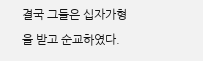결국 그들은 십자가형을 받고 순교하였다.